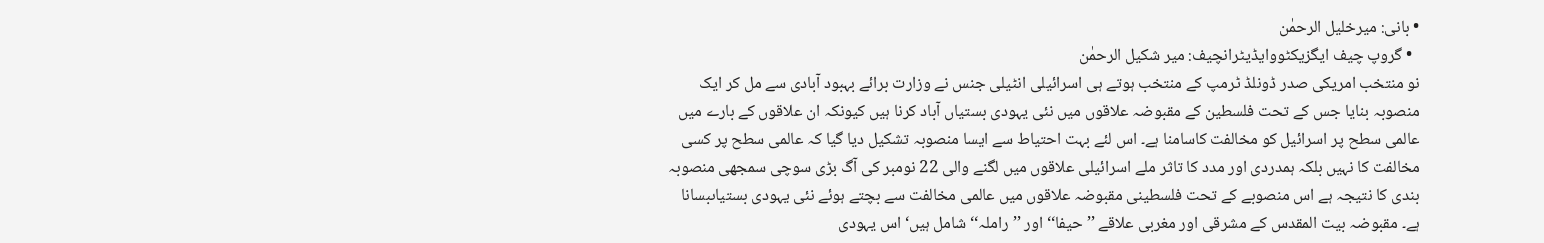• بانی: میرخلیل الرحمٰن
  • گروپ چیف ایگزیکٹووایڈیٹرانچیف: میر شکیل الرحمٰن
نو منتخب امریکی صدر ڈونلڈ ٹرمپ کے منتخب ہوتے ہی اسرائیلی انٹیلی جنس نے وزارت برائے بہبود آبادی سے مل کر ایک منصوبہ بنایا جس کے تحت فلسطین کے مقبوضہ علاقوں میں نئی یہودی بستیاں آباد کرنا ہیں کیونکہ ان علاقوں کے بارے میں عالمی سطح پر اسرائیل کو مخالفت کاسامنا ہے۔ اس لئے بہت احتیاط سے ایسا منصوبہ تشکیل دیا گیا کہ عالمی سطح پر کسی مخالفت کا نہیں بلکہ ہمدردی اور مدد کا تاثر ملے اسرائیلی علاقوں میں لگنے والی 22 نومبر کی آگ بڑی سوچی سمجھی منصوبہ بندی کا نتیجہ ہے اس منصوبے کے تحت فلسطینی مقبوضہ علاقوں میں عالمی مخالفت سے بچتے ہوئے نئی یہودی بستیاںبسانا ہے۔ مقبوضہ بیت المقدس کے مشرقی اور مغربی علاقے ’’حیفا‘‘ اور ’’راملہ‘‘ شامل ہیں‘ اس یہودی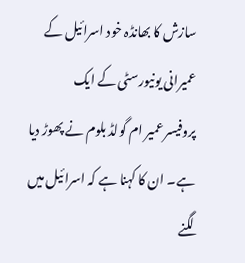سازش کا بھانڈہ خود اسرائیل کے عمیرانی یونیورسٹی کے ایک
پروفیسر عمیر ام گولڈ بلوم نے پھوڑ دیا ہے۔ ان کا کہنا ہے کہ اسرائیل میں لگنے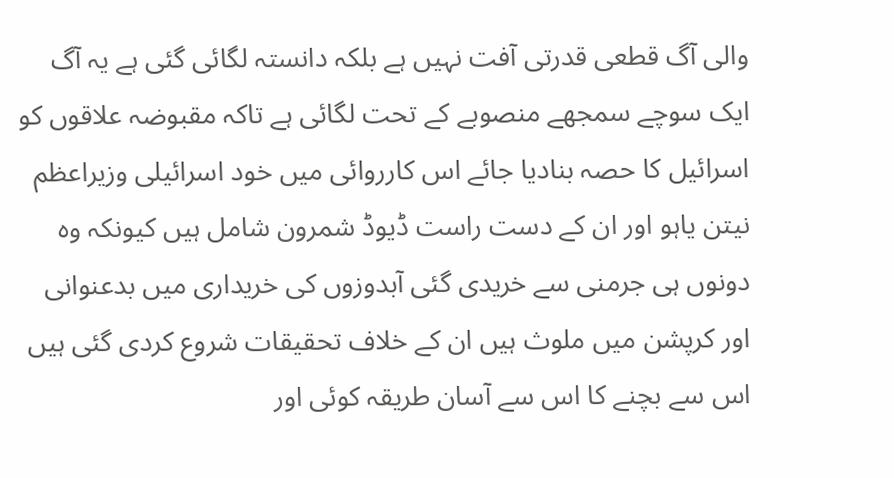والی آگ قطعی قدرتی آفت نہیں ہے بلکہ دانستہ لگائی گئی ہے یہ آگ ایک سوچے سمجھے منصوبے کے تحت لگائی ہے تاکہ مقبوضہ علاقوں کو اسرائیل کا حصہ بنادیا جائے اس کارروائی میں خود اسرائیلی وزیراعظم نیتن یاہو اور ان کے دست راست ڈیوڈ شمرون شامل ہیں کیونکہ وہ دونوں ہی جرمنی سے خریدی گئی آبدوزوں کی خریداری میں بدعنوانی اور کرپشن میں ملوث ہیں ان کے خلاف تحقیقات شروع کردی گئی ہیں اس سے بچنے کا اس سے آسان طریقہ کوئی اور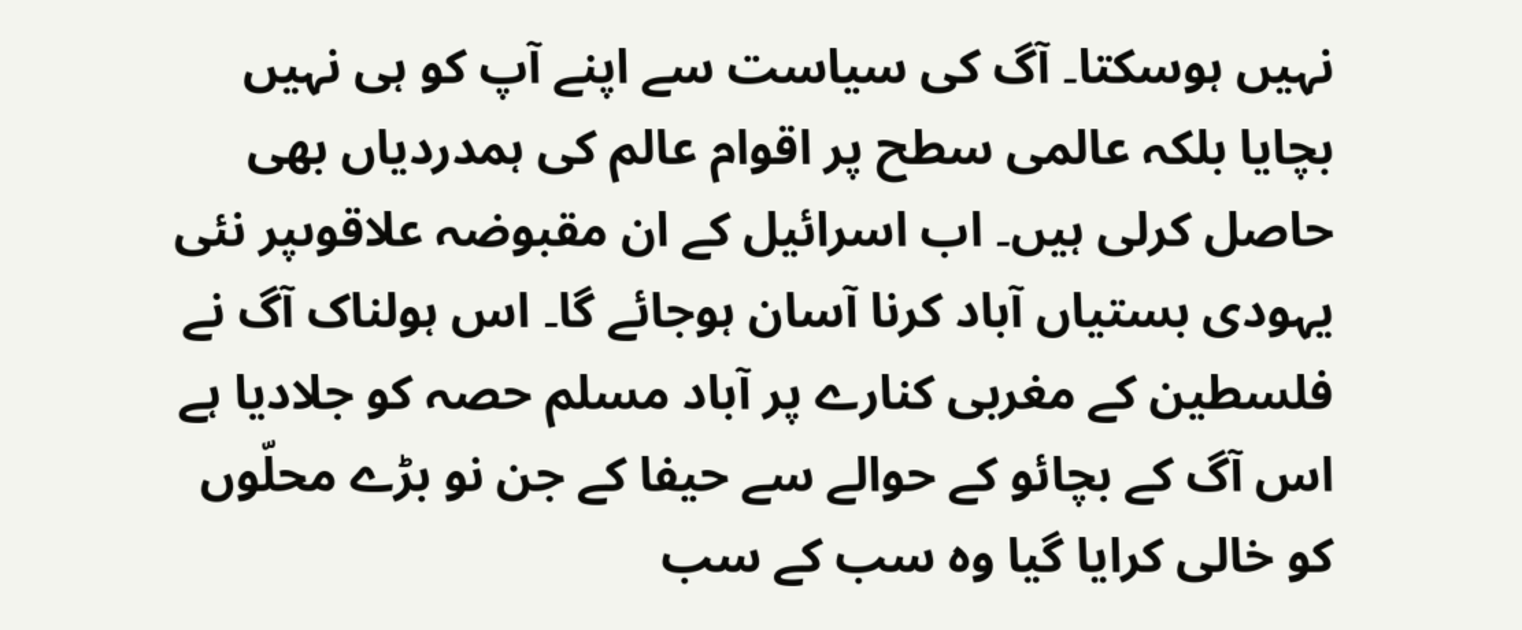نہیں ہوسکتا۔ آگ کی سیاست سے اپنے آپ کو ہی نہیں بچایا بلکہ عالمی سطح پر اقوام عالم کی ہمدردیاں بھی حاصل کرلی ہیں۔ اب اسرائیل کے ان مقبوضہ علاقوںپر نئی یہودی بستیاں آباد کرنا آسان ہوجائے گا۔ اس ہولناک آگ نے فلسطین کے مغربی کنارے پر آباد مسلم حصہ کو جلادیا ہے اس آگ کے بچائو کے حوالے سے حیفا کے جن نو بڑے محلّوں کو خالی کرایا گیا وہ سب کے سب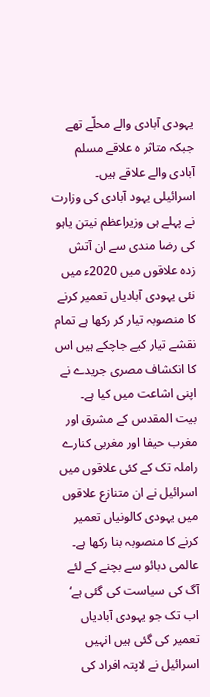یہودی آبادی والے محلّے تھے جبکہ متاثر ہ علاقے مسلم آبادی والے علاقے ہیں۔ اسرائیلی یہود آبادی کی وزارت نے پہلے ہی وزیراعظم نیتن یاہو
کی رضا مندی سے ان آتش زدہ علاقوں میں 2020ء میں نئی یہودی آبادیاں تعمیر کرنے کا منصوبہ تیار کر رکھا ہے تمام نقشے تیار کیے جاچکے ہیں اس کا انکشاف مصری جریدے نے اپنی اشاعت میں کیا ہے۔
بیت المقدس کے مشرق اور مغرب حیفا اور مغربی کنارے راملہ تک کے کئی علاقوں میں اسرائیل نے ان متنازع علاقوں میں یہودی کالونیاں تعمیر کرنے کا منصوبہ بنا رکھا ہے۔ عالمی دبائو سے بچنے کے لئے آگ کی سیاست کی گئی ہے‘ اب تک جو یہودی آبادیاں تعمیر کی گئی ہیں انہیں اسرائیل نے لاپتہ افراد کی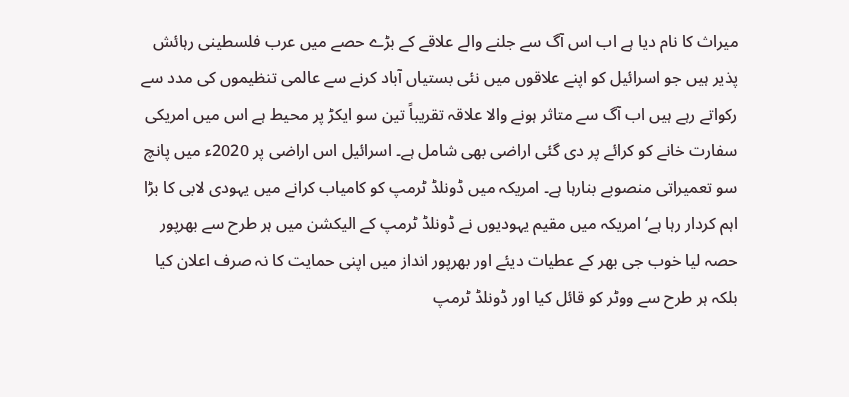میراث کا نام دیا ہے اب اس آگ سے جلنے والے علاقے کے بڑے حصے میں عرب فلسطینی رہائش پذیر ہیں جو اسرائیل کو اپنے علاقوں میں نئی بستیاں آباد کرنے سے عالمی تنظیموں کی مدد سے رکواتے رہے ہیں اب آگ سے متاثر ہونے والا علاقہ تقریباً تین سو ایکڑ پر محیط ہے اس میں امریکی سفارت خانے کو کرائے پر دی گئی اراضی بھی شامل ہے۔ اسرائیل اس اراضی پر 2020ء میں پانچ سو تعمیراتی منصوبے بنارہا ہے۔ امریکہ میں ڈونلڈ ٹرمپ کو کامیاب کرانے میں یہودی لابی کا بڑا اہم کردار رہا ہے‘ امریکہ میں مقیم یہودیوں نے ڈونلڈ ٹرمپ کے الیکشن میں ہر طرح سے بھرپور حصہ لیا خوب جی بھر کے عطیات دیئے اور بھرپور انداز میں اپنی حمایت کا نہ صرف اعلان کیا بلکہ ہر طرح سے ووٹر کو قائل کیا اور ڈونلڈ ٹرمپ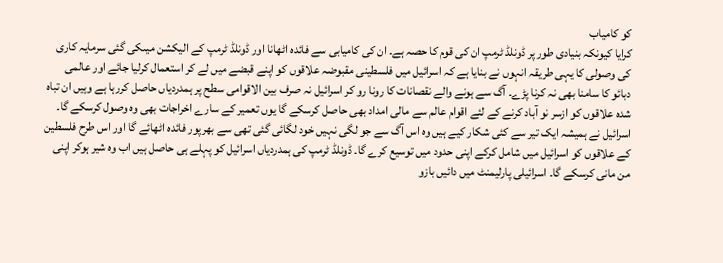کو کامیاب
کرایا کیونکہ بنیادی طور پر ڈونلڈ ٹرمپ ان کی قوم کا حصہ ہے۔ ان کی کامیابی سے فائدہ اٹھانا اور ڈونلڈ ٹرمپ کے الیکشن میںکی گئی سرمایہ کاری کی وصولی کا یہی طریقہ انہوں نے بنایا ہے کہ اسرائیل میں فلسطینی مقبوضہ علاقوں کو اپنے قبضے میں لے کر استعمال کرلیا جائے اور عالمی دبائو کا سامنا بھی نہ کرنا پڑے۔ آگ سے ہونے والے نقصانات کا رونا رو کر اسرائیل نہ صرف بین الاقوامی سطح پر ہمدردیاں حاصل کررہا ہے وہیں ان تباہ شدہ علاقوں کو ازسر نو آباد کرنے کے لئے اقوام عالم سے مالی امداد بھی حاصل کرسکے گا یوں تعمیر کے سارے اخراجات بھی وہ وصول کرسکے گا۔ اسرائیل نے ہمیشہ ایک تیر سے کئی شکار کیے ہیں وہ اس آگ سے جو لگی نہیں خود لگائی گئی تھی سے بھرپور فائدہ اٹھائے گا اور اس طرح فلسطین کے علاقوں کو اسرائیل میں شامل کرکے اپنی حدود میں توسیع کرے گا۔ ڈونلڈ ٹرمپ کی ہمدردیاں اسرائیل کو پہلے ہی حاصل ہیں اب وہ شیر ہوکر اپنی من مانی کرسکے گا۔ اسرائیلی پارلیمنٹ میں دائیں بازو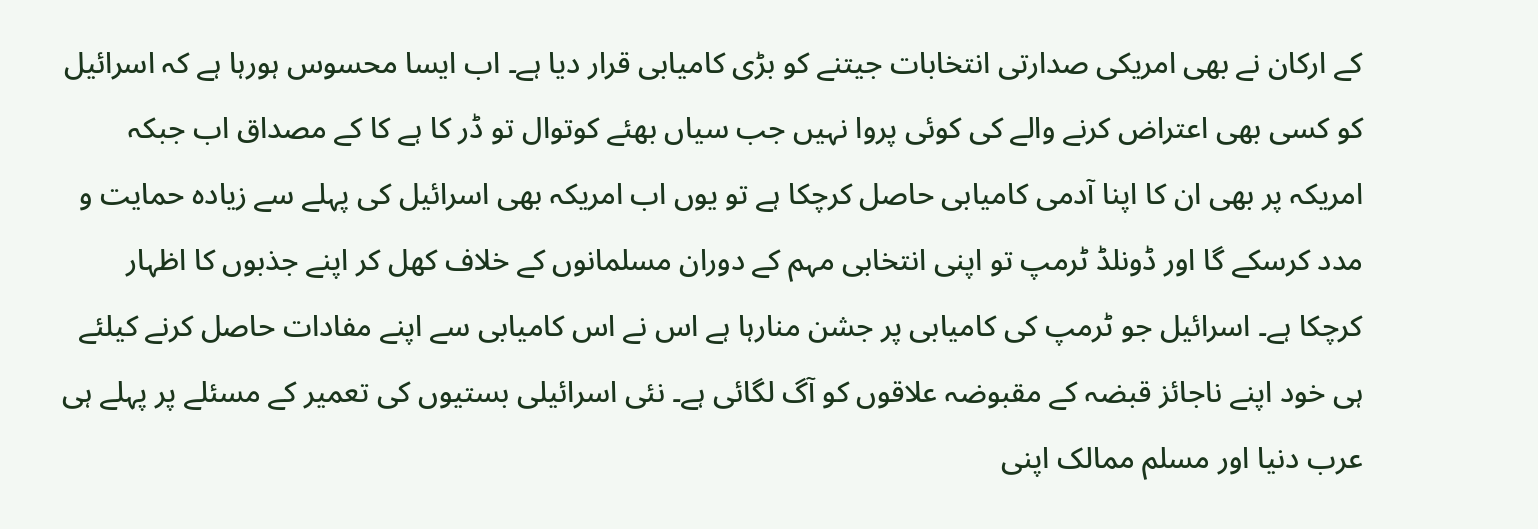کے ارکان نے بھی امریکی صدارتی انتخابات جیتنے کو بڑی کامیابی قرار دیا ہے۔ اب ایسا محسوس ہورہا ہے کہ اسرائیل کو کسی بھی اعتراض کرنے والے کی کوئی پروا نہیں جب سیاں بھئے کوتوال تو ڈر کا ہے کا کے مصداق اب جبکہ امریکہ پر بھی ان کا اپنا آدمی کامیابی حاصل کرچکا ہے تو یوں اب امریکہ بھی اسرائیل کی پہلے سے زیادہ حمایت و مدد کرسکے گا اور ڈونلڈ ٹرمپ تو اپنی انتخابی مہم کے دوران مسلمانوں کے خلاف کھل کر اپنے جذبوں کا اظہار کرچکا ہے۔ اسرائیل جو ٹرمپ کی کامیابی پر جشن منارہا ہے اس نے اس کامیابی سے اپنے مفادات حاصل کرنے کیلئے ہی خود اپنے ناجائز قبضہ کے مقبوضہ علاقوں کو آگ لگائی ہے۔ نئی اسرائیلی بستیوں کی تعمیر کے مسئلے پر پہلے ہی عرب دنیا اور مسلم ممالک اپنی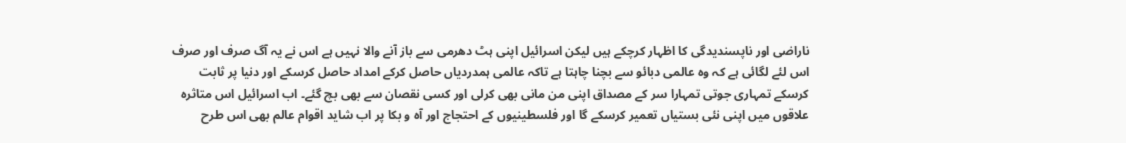ناراضی اور ناپسندیدگی کا اظہار کرچکے ہیں لیکن اسرائیل اپنی ہٹ دھرمی سے باز آنے والا نہیں ہے اس نے یہ آگ صرف اور صرف اس لئے لگائی ہے کہ وہ عالمی دبائو سے بچنا چاہتا ہے تاکہ عالمی ہمدردیاں حاصل کرکے امداد حاصل کرسکے اور دنیا پر ثابت کرسکے تمہاری جوتی تمہارا سر کے مصداق اپنی من مانی بھی کرلی اور کسی نقصان سے بھی بچ گئے۔ اب اسرائیل اس متاثرہ علاقوں میں اپنی نئی بستیاں تعمیر کرسکے گا اور فلسطینیوں کے احتجاج اور آہ و بکا پر اب شاید اقوام عالم بھی اس طرح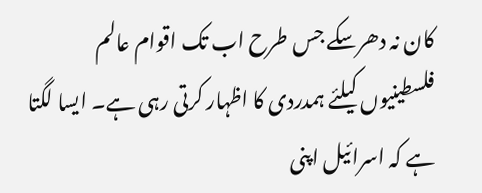کان نہ دھرسکے جس طرح اب تک اقوام عالم فلسطینیوں کیلئے ہمدردی کا اظہار کرتی رہی ہے۔ ایسا لگتا ہے کہ اسرائیل اپنی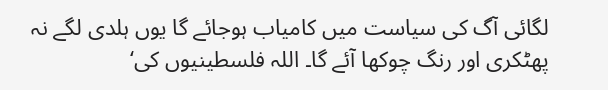لگائی آگ کی سیاست میں کامیاب ہوجائے گا یوں ہلدی لگے نہ پھٹکری اور رنگ چوکھا آئے گا۔ اللہ فلسطینیوں کی‘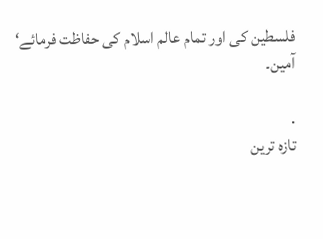فلسطین کی اور تمام عالم اسلام کی حفاظت فرمائے‘ آمین۔

.
تازہ ترین